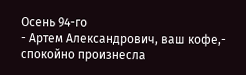Осень 94-го
- Артем Александрович, ваш кофе,- спокойно произнесла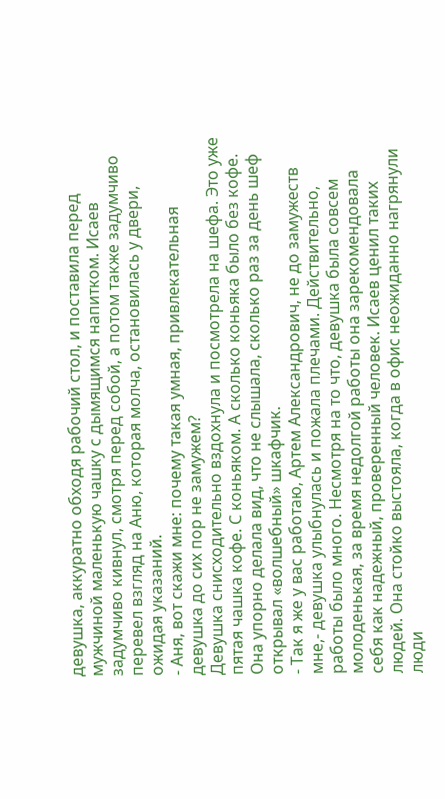девушка, аккуратно обходя рабочий стол, и поставила перед мужчиной маленькую чашку с дымящимся напитком. Исаев задумчиво кивнул, смотря перед собой, а потом также задумчиво перевел взгляд на Аню, которая молча, остановилась у двери, ожидая указаний.
- Аня, вот скажи мне: почему такая умная, привлекательная девушка до сих пор не замужем?
Девушка снисходительно вздохнула и посмотрела на шефа. Это уже пятая чашка кофе. С коньяком. А сколько коньяка было без кофе. Она упорно делала вид, что не слышала, сколько раз за день шеф открывал «волшебный» шкафчик.
- Так я же у вас работаю, Артем Александрович, не до замужеств мне,- девушка улыбнулась и пожала плечами. Действительно, работы было много. Несмотря на то что, девушка была совсем молоденькая, за время недолгой работы она зарекомендовала себя как надежный, проверенный человек. Исаев ценил таких людей. Она стойко выстояла, когда в офис неожиданно нагрянули люди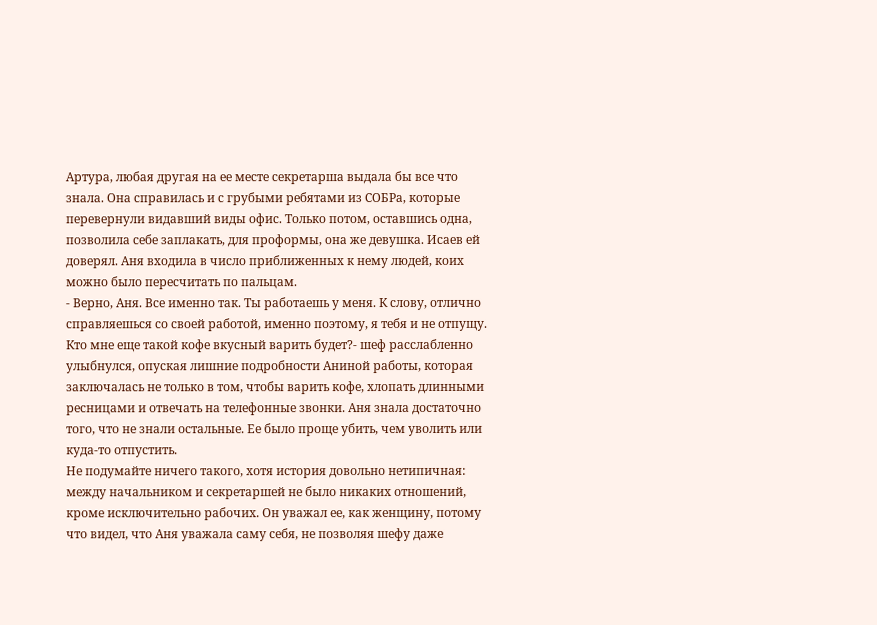Артура, любая другая на ее месте секретарша выдала бы все что знала. Она справилась и с грубыми ребятами из СОБРа, которые перевернули видавший виды офис. Только потом, оставшись одна, позволила себе заплакать, для проформы, она же девушка. Исаев ей доверял. Аня входила в число приближенных к нему людей, коих можно было пересчитать по пальцам.
- Верно, Аня. Все именно так. Ты работаешь у меня. К слову, отлично справляешься со своей работой, именно поэтому, я тебя и не отпущу. Кто мне еще такой кофе вкусный варить будет?- шеф расслабленно улыбнулся, опуская лишние подробности Аниной работы, которая заключалась не только в том, чтобы варить кофе, хлопать длинными ресницами и отвечать на телефонные звонки. Аня знала достаточно того, что не знали остальные. Ее было проще убить, чем уволить или куда-то отпустить.
Не подумайте ничего такого, хотя история довольно нетипичная: между начальником и секретаршей не было никаких отношений, кроме исключительно рабочих. Он уважал ее, как женщину, потому что видел, что Аня уважала саму себя, не позволяя шефу даже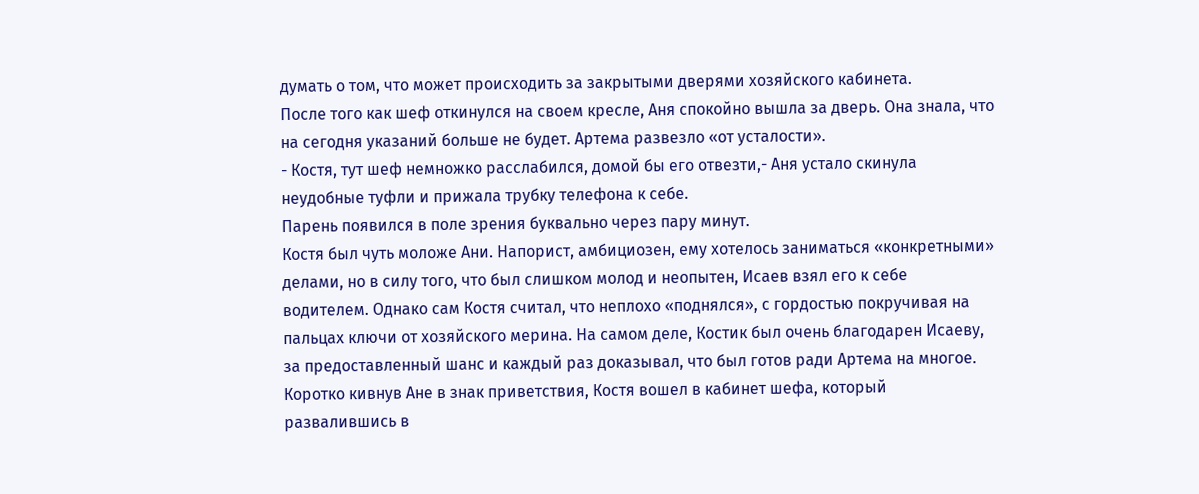думать о том, что может происходить за закрытыми дверями хозяйского кабинета.
После того как шеф откинулся на своем кресле, Аня спокойно вышла за дверь. Она знала, что на сегодня указаний больше не будет. Артема развезло «от усталости».
- Костя, тут шеф немножко расслабился, домой бы его отвезти,- Аня устало скинула неудобные туфли и прижала трубку телефона к себе.
Парень появился в поле зрения буквально через пару минут.
Костя был чуть моложе Ани. Напорист, амбициозен, ему хотелось заниматься «конкретными» делами, но в силу того, что был слишком молод и неопытен, Исаев взял его к себе водителем. Однако сам Костя считал, что неплохо «поднялся», с гордостью покручивая на пальцах ключи от хозяйского мерина. На самом деле, Костик был очень благодарен Исаеву, за предоставленный шанс и каждый раз доказывал, что был готов ради Артема на многое.
Коротко кивнув Ане в знак приветствия, Костя вошел в кабинет шефа, который развалившись в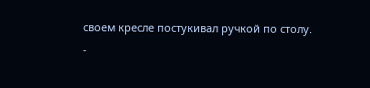своем кресле постукивал ручкой по столу.
-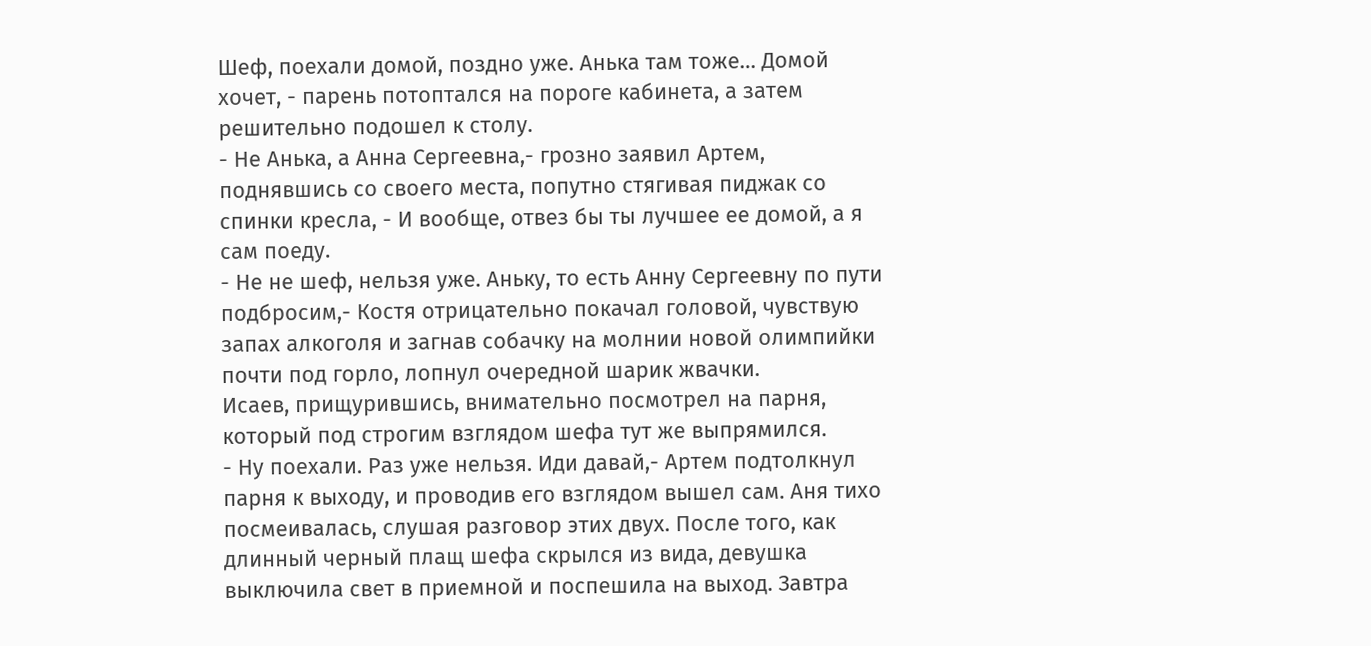Шеф, поехали домой, поздно уже. Анька там тоже… Домой хочет, - парень потоптался на пороге кабинета, а затем решительно подошел к столу.
- Не Анька, а Анна Сергеевна,- грозно заявил Артем, поднявшись со своего места, попутно стягивая пиджак со спинки кресла, - И вообще, отвез бы ты лучшее ее домой, а я сам поеду.
- Не не шеф, нельзя уже. Аньку, то есть Анну Сергеевну по пути подбросим,- Костя отрицательно покачал головой, чувствую запах алкоголя и загнав собачку на молнии новой олимпийки почти под горло, лопнул очередной шарик жвачки.
Исаев, прищурившись, внимательно посмотрел на парня, который под строгим взглядом шефа тут же выпрямился.
- Ну поехали. Раз уже нельзя. Иди давай,- Артем подтолкнул парня к выходу, и проводив его взглядом вышел сам. Аня тихо посмеивалась, слушая разговор этих двух. После того, как длинный черный плащ шефа скрылся из вида, девушка выключила свет в приемной и поспешила на выход. Завтра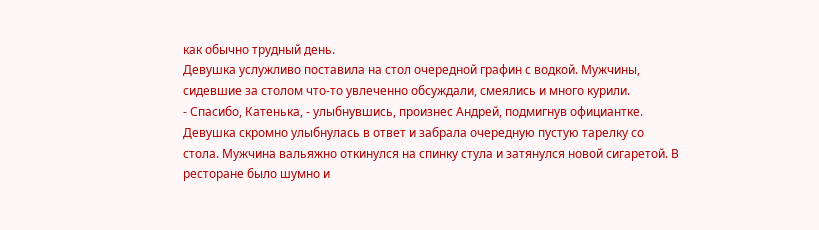как обычно трудный день.
Девушка услужливо поставила на стол очередной графин с водкой. Мужчины, сидевшие за столом что-то увлеченно обсуждали, смеялись и много курили.
- Спасибо, Катенька, - улыбнувшись, произнес Андрей, подмигнув официантке. Девушка скромно улыбнулась в ответ и забрала очередную пустую тарелку со стола. Мужчина вальяжно откинулся на спинку стула и затянулся новой сигаретой. В ресторане было шумно и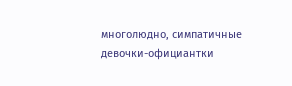многолюдно, симпатичные девочки-официантки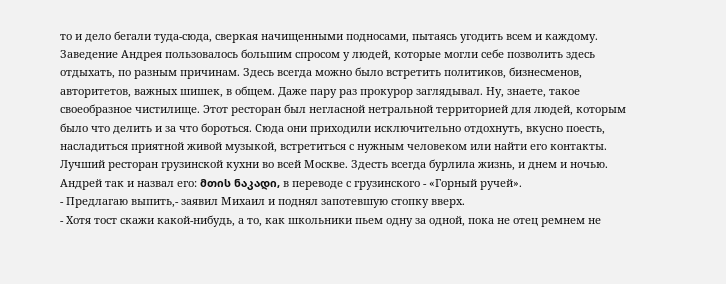то и дело бегали туда-сюда, сверкая начищенными подносами, пытаясь угодить всем и каждому.
Заведение Андрея пользовалось большим спросом у людей, которые могли себе позволить здесь отдыхать, по разным причинам. Здесь всегда можно было встретить политиков, бизнесменов, авторитетов, важных шишек, в общем. Даже пару раз прокурор заглядывал. Ну, знаете, такое своеобразное чистилище. Этот ресторан был негласной нетральной территорией для людей, которым было что делить и за что бороться. Сюда они приходили исключительно отдохнуть, вкусно поесть, насладиться приятной живой музыкой, встретиться с нужным человеком или найти его контакты. Лучший ресторан грузинской кухни во всей Москве. Здесть всегда бурлила жизнь, и днем и ночью. Андрей так и назвал его: მთის ნაკადი, в переводе с грузинского - «Горный ручей».
- Предлагаю выпить,- заявил Михаил и поднял запотевшую стопку вверх.
- Хотя тост скажи какой-нибудь, а то, как школьники пьем одну за одной, пока не отец ремнем не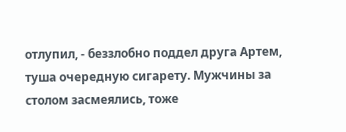отлупил, - беззлобно поддел друга Артем, туша очередную сигарету. Мужчины за столом засмеялись, тоже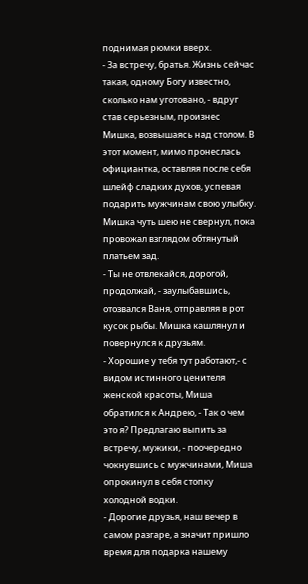поднимая рюмки вверх.
- За встречу, братья. Жизнь сейчас такая, одному Богу известно, сколько нам уготовано, - вдруг став серьезным, произнес Мишка, возвышаясь над столом. В этот момент, мимо пронеслась официантка, оставляя после себя шлейф сладких духов, успевая подарить мужчинам свою улыбку. Мишка чуть шею не свернул, пока провожал взглядом обтянутый платьем зад.
- Ты не отвлекайся, дорогой, продолжай, - заулыбавшись, отозвался Ваня, отправляя в рот кусок рыбы. Мишка кашлянул и повернулся к друзьям.
- Хорошие у тебя тут работают,- с видом истинного ценителя женской красоты, Миша обратился к Андрею, - Так о чем это я? Предлагаю выпить за встречу, мужики, - поочередно чокнувшись с мужчинами, Миша опрокинул в себя стопку холодной водки.
- Дорогие друзья, наш вечер в самом разгаре, а значит пришло время для подарка нашему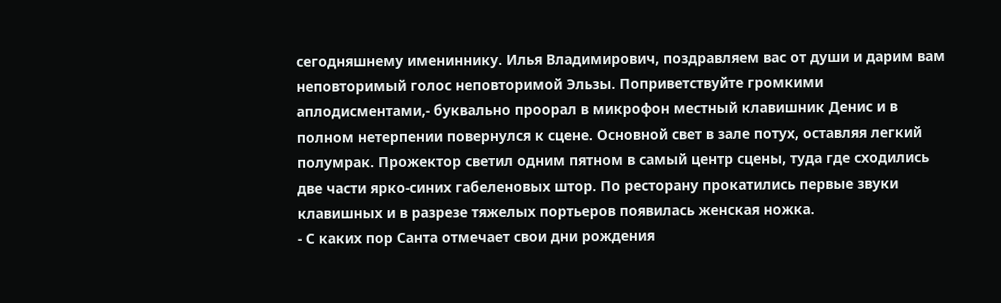сегодняшнему имениннику. Илья Владимирович, поздравляем вас от души и дарим вам неповторимый голос неповторимой Эльзы. Поприветствуйте громкими аплодисментами,- буквально проорал в микрофон местный клавишник Денис и в полном нетерпении повернулся к сцене. Основной свет в зале потух, оставляя легкий полумрак. Прожектор светил одним пятном в самый центр сцены, туда где сходились две части ярко-синих габеленовых штор. По ресторану прокатились первые звуки клавишных и в разрезе тяжелых портьеров появилась женская ножка.
- С каких пор Санта отмечает свои дни рождения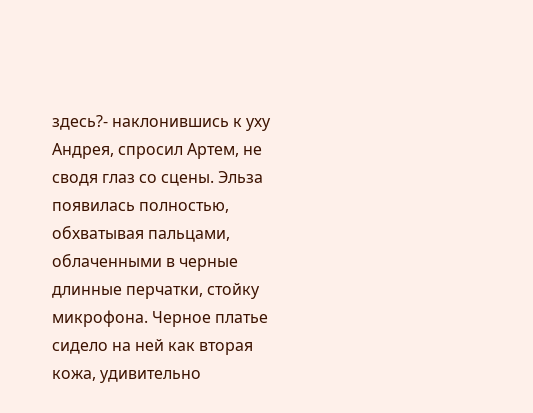здесь?- наклонившись к уху Андрея, спросил Артем, не сводя глаз со сцены. Эльза появилась полностью, обхватывая пальцами, облаченными в черные длинные перчатки, стойку микрофона. Черное платье сидело на ней как вторая кожа, удивительно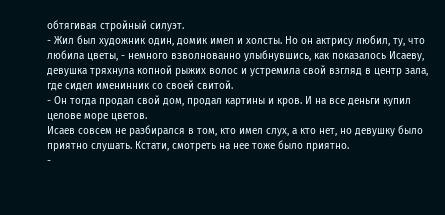обтягивая стройный силуэт.
- Жил был художник один, домик имел и холсты. Но он актрису любил, ту, что любила цветы, - немного взволнованно улыбнувшись, как показалось Исаеву, девушка тряхнула копной рыжих волос и устремила свой взгляд в центр зала, где сидел именинник со своей свитой.
- Он тогда продал свой дом, продал картины и кров. И на все деньги купил целове море цветов.
Исаев совсем не разбирался в том, кто имел слух, а кто нет, но девушку было приятно слушать. Кстати, смотреть на нее тоже было приятно.
-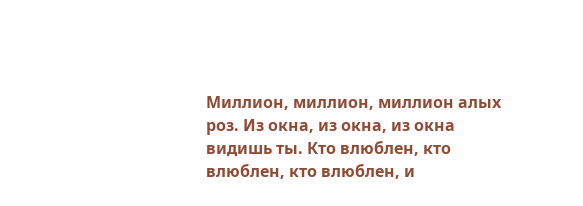Миллион, миллион, миллион алых роз. Из окна, из окна, из окна видишь ты. Кто влюблен, кто влюблен, кто влюблен, и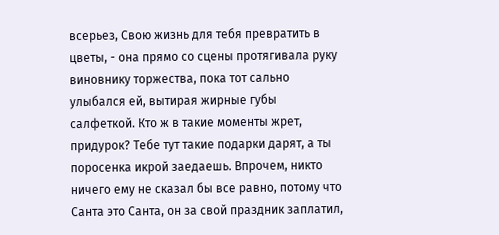всерьез, Свою жизнь для тебя превратить в цветы, - она прямо со сцены протягивала руку виновнику торжества, пока тот сально улыбался ей, вытирая жирные губы салфеткой. Кто ж в такие моменты жрет, придурок? Тебе тут такие подарки дарят, а ты поросенка икрой заедаешь. Впрочем, никто ничего ему не сказал бы все равно, потому что Санта это Санта, он за свой праздник заплатил,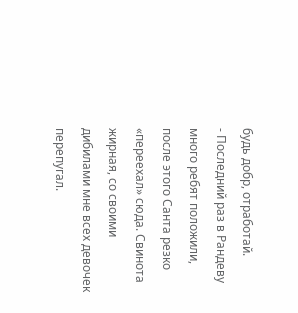будь добр, отработай.
- Последний раз в Рандеву много ребят положили, после этого Санта резко «переехал» сюда. Свинота жирная, со своими дибилами мне всех девочек перепугал.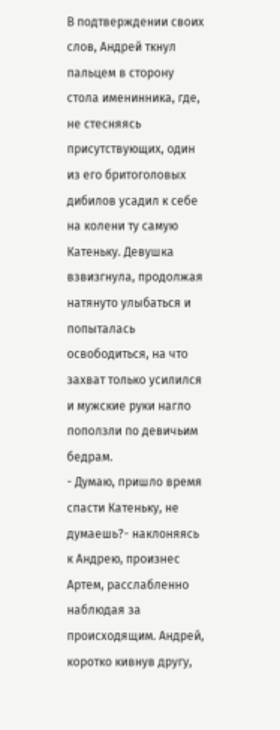В подтверждении своих слов, Андрей ткнул пальцем в сторону стола именинника, где, не стесняясь присутствующих, один из его бритоголовых дибилов усадил к себе на колени ту самую Катеньку. Девушка взвизгнула, продолжая натянуто улыбаться и попыталась освободиться, на что захват только усилился и мужские руки нагло поползли по девичьим бедрам.
- Думаю, пришло время спасти Катеньку, не думаешь?- наклоняясь к Андрею, произнес Артем, расслабленно наблюдая за происходящим. Андрей, коротко кивнув другу,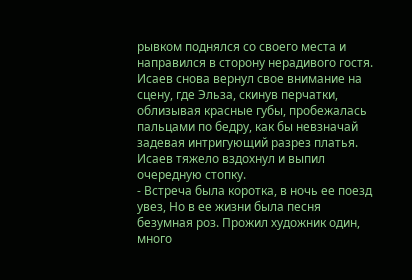рывком поднялся со своего места и направился в сторону нерадивого гостя.
Исаев снова вернул свое внимание на сцену, где Эльза, скинув перчатки, облизывая красные губы, пробежалась пальцами по бедру, как бы невзначай задевая интригующий разрез платья. Исаев тяжело вздохнул и выпил очередную стопку.
- Встреча была коротка, в ночь ее поезд увез, Но в ее жизни была песня безумная роз. Прожил художник один, много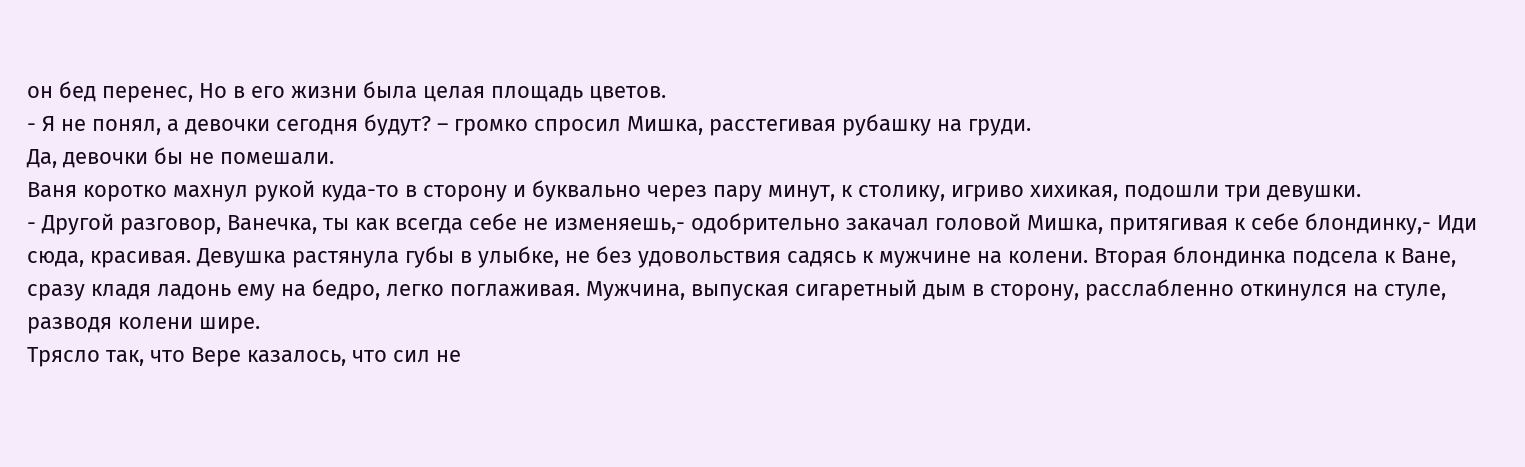он бед перенес, Но в его жизни была целая площадь цветов.
- Я не понял, а девочки сегодня будут? – громко спросил Мишка, расстегивая рубашку на груди.
Да, девочки бы не помешали.
Ваня коротко махнул рукой куда-то в сторону и буквально через пару минут, к столику, игриво хихикая, подошли три девушки.
- Другой разговор, Ванечка, ты как всегда себе не изменяешь,- одобрительно закачал головой Мишка, притягивая к себе блондинку,- Иди сюда, красивая. Девушка растянула губы в улыбке, не без удовольствия садясь к мужчине на колени. Вторая блондинка подсела к Ване, сразу кладя ладонь ему на бедро, легко поглаживая. Мужчина, выпуская сигаретный дым в сторону, расслабленно откинулся на стуле, разводя колени шире.
Трясло так, что Вере казалось, что сил не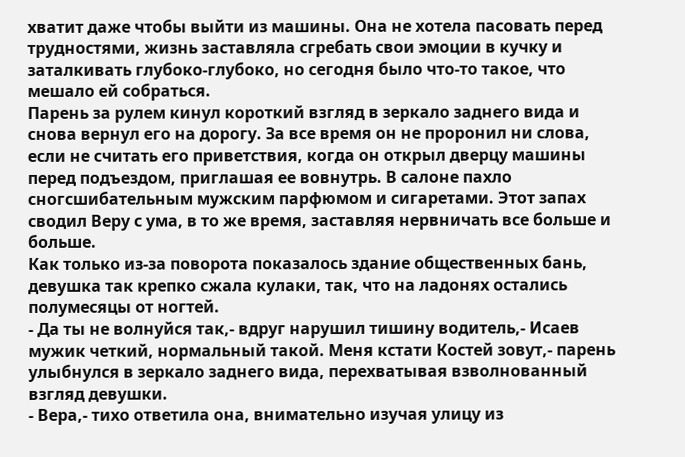хватит даже чтобы выйти из машины. Она не хотела пасовать перед трудностями, жизнь заставляла сгребать свои эмоции в кучку и заталкивать глубоко-глубоко, но сегодня было что-то такое, что мешало ей собраться.
Парень за рулем кинул короткий взгляд в зеркало заднего вида и снова вернул его на дорогу. За все время он не проронил ни слова, если не считать его приветствия, когда он открыл дверцу машины перед подъездом, приглашая ее вовнутрь. В салоне пахло сногсшибательным мужским парфюмом и сигаретами. Этот запах сводил Веру с ума, в то же время, заставляя нервничать все больше и больше.
Как только из-за поворота показалось здание общественных бань, девушка так крепко сжала кулаки, так, что на ладонях остались полумесяцы от ногтей.
- Да ты не волнуйся так,- вдруг нарушил тишину водитель,- Исаев мужик четкий, нормальный такой. Меня кстати Костей зовут,- парень улыбнулся в зеркало заднего вида, перехватывая взволнованный взгляд девушки.
- Вера,- тихо ответила она, внимательно изучая улицу из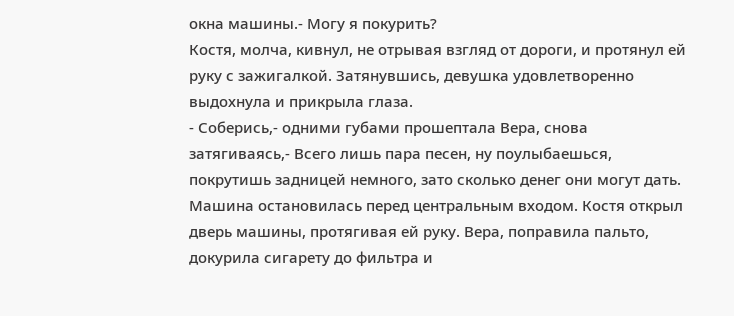окна машины.- Могу я покурить?
Костя, молча, кивнул, не отрывая взгляд от дороги, и протянул ей руку с зажигалкой. Затянувшись, девушка удовлетворенно выдохнула и прикрыла глаза.
- Соберись,- одними губами прошептала Вера, снова затягиваясь,- Всего лишь пара песен, ну поулыбаешься, покрутишь задницей немного, зато сколько денег они могут дать.
Машина остановилась перед центральным входом. Костя открыл дверь машины, протягивая ей руку. Вера, поправила пальто, докурила сигарету до фильтра и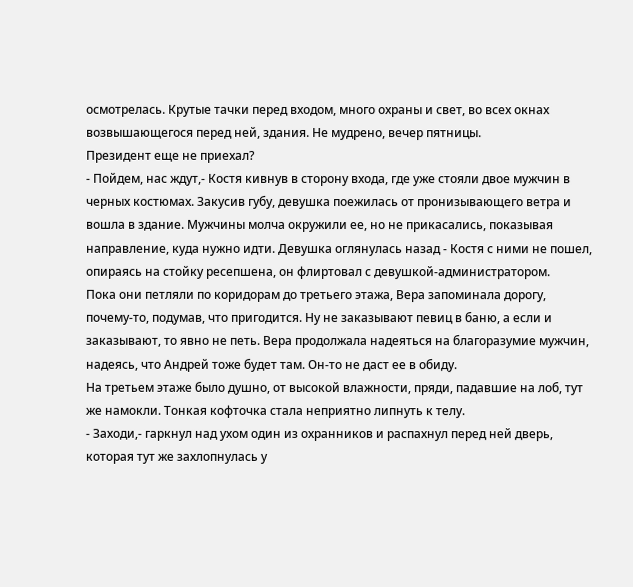осмотрелась. Крутые тачки перед входом, много охраны и свет, во всех окнах возвышающегося перед ней, здания. Не мудрено, вечер пятницы.
Президент еще не приехал?
- Пойдем, нас ждут,- Костя кивнув в сторону входа, где уже стояли двое мужчин в черных костюмах. Закусив губу, девушка поежилась от пронизывающего ветра и вошла в здание. Мужчины молча окружили ее, но не прикасались, показывая направление, куда нужно идти. Девушка оглянулась назад - Костя с ними не пошел, опираясь на стойку ресепшена, он флиртовал с девушкой-администратором.
Пока они петляли по коридорам до третьего этажа, Вера запоминала дорогу, почему-то, подумав, что пригодится. Ну не заказывают певиц в баню, а если и заказывают, то явно не петь. Вера продолжала надеяться на благоразумие мужчин, надеясь, что Андрей тоже будет там. Он-то не даст ее в обиду.
На третьем этаже было душно, от высокой влажности, пряди, падавшие на лоб, тут же намокли. Тонкая кофточка стала неприятно липнуть к телу.
- Заходи,- гаркнул над ухом один из охранников и распахнул перед ней дверь, которая тут же захлопнулась у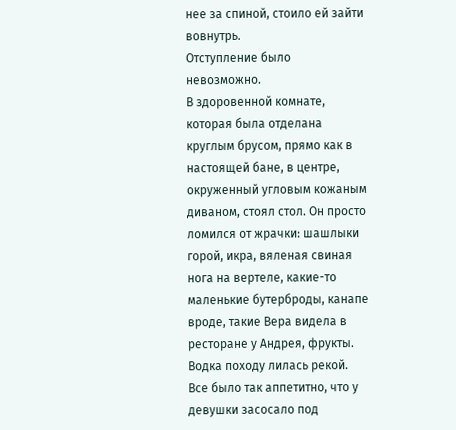нее за спиной, стоило ей зайти вовнутрь.
Отступление было невозможно.
В здоровенной комнате, которая была отделана круглым брусом, прямо как в настоящей бане, в центре, окруженный угловым кожаным диваном, стоял стол. Он просто ломился от жрачки: шашлыки горой, икра, вяленая свиная нога на вертеле, какие-то маленькие бутерброды, канапе вроде, такие Вера видела в ресторане у Андрея, фрукты. Водка походу лилась рекой. Все было так аппетитно, что у девушки засосало под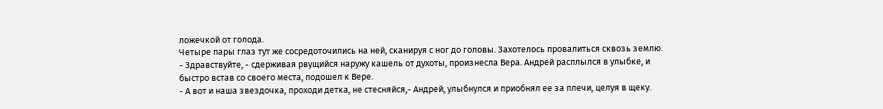ложечкой от голода.
Четыре пары глаз тут же сосредоточились на ней, сканируя с ног до головы. Захотелось провалиться сквозь землю.
- Здравствуйте, - сдерживая рвущийся наружу кашель от духоты, произнесла Вера. Андрей расплылся в улыбке, и быстро встав со своего места, подошел к Вере.
- А вот и наша звездочка, проходи детка, не стесняйся,- Андрей, улыбнулся и приобнял ее за плечи, целуя в щеку.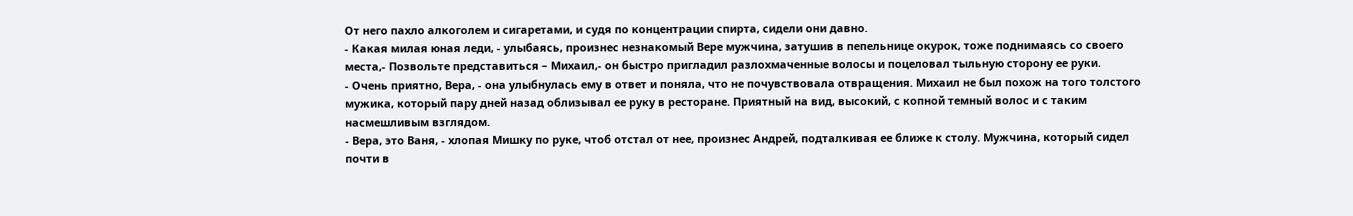От него пахло алкоголем и сигаретами, и судя по концентрации спирта, сидели они давно.
- Какая милая юная леди, - улыбаясь, произнес незнакомый Вере мужчина, затушив в пепельнице окурок, тоже поднимаясь со своего места,- Позвольте представиться – Михаил,- он быстро пригладил разлохмаченные волосы и поцеловал тыльную сторону ее руки.
- Очень приятно, Вера, - она улыбнулась ему в ответ и поняла, что не почувствовала отвращения. Михаил не был похож на того толстого мужика, который пару дней назад облизывал ее руку в ресторане. Приятный на вид, высокий, с копной темный волос и с таким насмешливым взглядом.
- Вера, это Ваня, - хлопая Мишку по руке, чтоб отстал от нее, произнес Андрей, подталкивая ее ближе к столу. Мужчина, который сидел почти в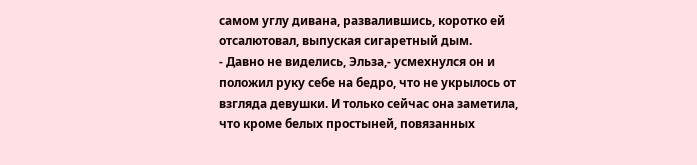самом углу дивана, развалившись, коротко ей отсалютовал, выпуская сигаретный дым.
- Давно не виделись, Эльза,- усмехнулся он и положил руку себе на бедро, что не укрылось от взгляда девушки. И только сейчас она заметила, что кроме белых простыней, повязанных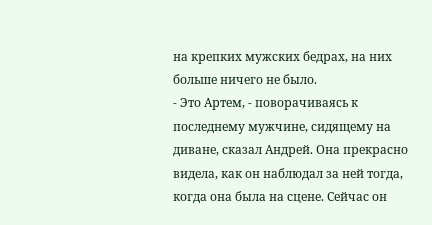на крепких мужских бедрах, на них больше ничего не было.
- Это Артем, - поворачиваясь к последнему мужчине, сидящему на диване, сказал Андрей. Она прекрасно видела, как он наблюдал за ней тогда, когда она была на сцене. Сейчас он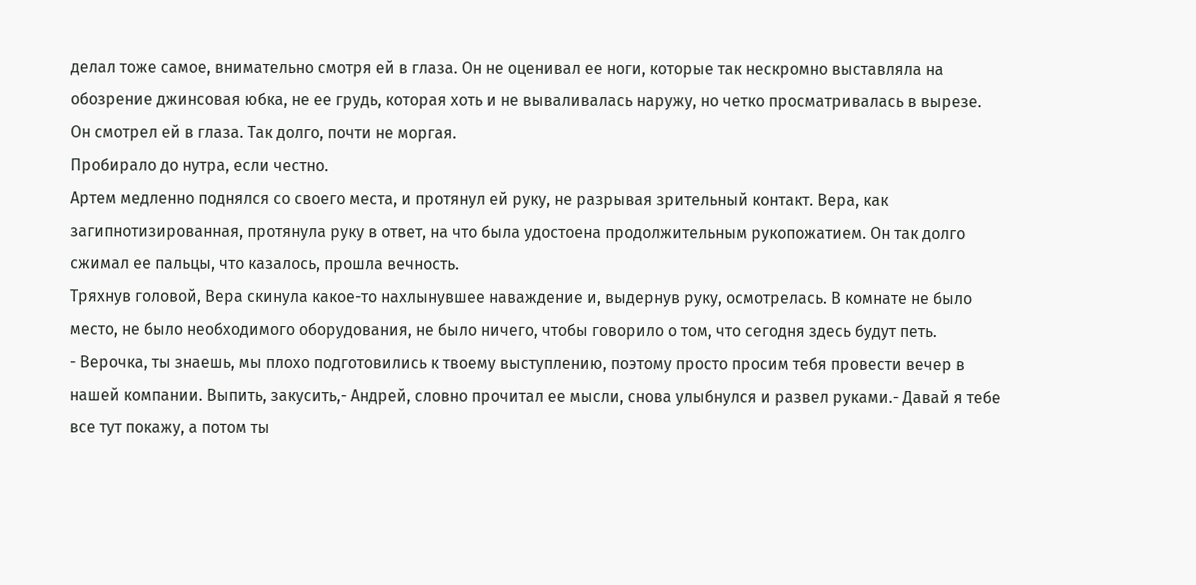делал тоже самое, внимательно смотря ей в глаза. Он не оценивал ее ноги, которые так нескромно выставляла на обозрение джинсовая юбка, не ее грудь, которая хоть и не вываливалась наружу, но четко просматривалась в вырезе. Он смотрел ей в глаза. Так долго, почти не моргая.
Пробирало до нутра, если честно.
Артем медленно поднялся со своего места, и протянул ей руку, не разрывая зрительный контакт. Вера, как загипнотизированная, протянула руку в ответ, на что была удостоена продолжительным рукопожатием. Он так долго сжимал ее пальцы, что казалось, прошла вечность.
Тряхнув головой, Вера скинула какое-то нахлынувшее наваждение и, выдернув руку, осмотрелась. В комнате не было место, не было необходимого оборудования, не было ничего, чтобы говорило о том, что сегодня здесь будут петь.
- Верочка, ты знаешь, мы плохо подготовились к твоему выступлению, поэтому просто просим тебя провести вечер в нашей компании. Выпить, закусить,- Андрей, словно прочитал ее мысли, снова улыбнулся и развел руками.- Давай я тебе все тут покажу, а потом ты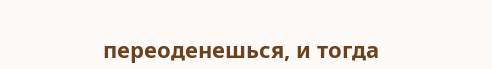переоденешься, и тогда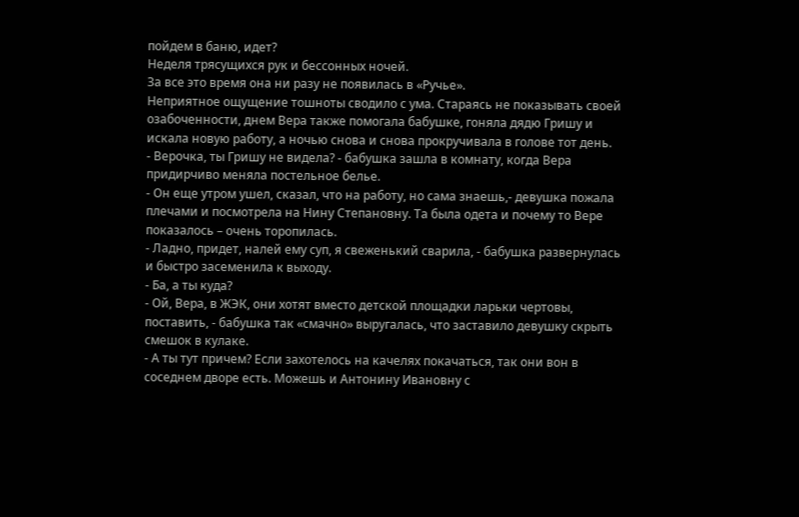пойдем в баню, идет?
Неделя трясущихся рук и бессонных ночей.
За все это время она ни разу не появилась в «Ручье».
Неприятное ощущение тошноты сводило с ума. Стараясь не показывать своей озабоченности, днем Вера также помогала бабушке, гоняла дядю Гришу и искала новую работу, а ночью снова и снова прокручивала в голове тот день.
- Верочка, ты Гришу не видела? - бабушка зашла в комнату, когда Вера придирчиво меняла постельное белье.
- Он еще утром ушел, сказал, что на работу, но сама знаешь,- девушка пожала плечами и посмотрела на Нину Степановну. Та была одета и почему то Вере показалось – очень торопилась.
- Ладно, придет, налей ему суп, я свеженький сварила, - бабушка развернулась и быстро засеменила к выходу.
- Ба, а ты куда?
- Ой, Вера, в ЖЭК, они хотят вместо детской площадки ларьки чертовы, поставить, - бабушка так «смачно» выругалась, что заставило девушку скрыть смешок в кулаке.
- А ты тут причем? Если захотелось на качелях покачаться, так они вон в соседнем дворе есть. Можешь и Антонину Ивановну с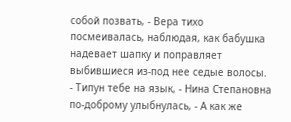собой позвать, - Вера тихо посмеивалась, наблюдая, как бабушка надевает шапку и поправляет выбившиеся из-под нее седые волосы.
- Типун тебе на язык, - Нина Степановна по-доброму улыбнулась, - А как же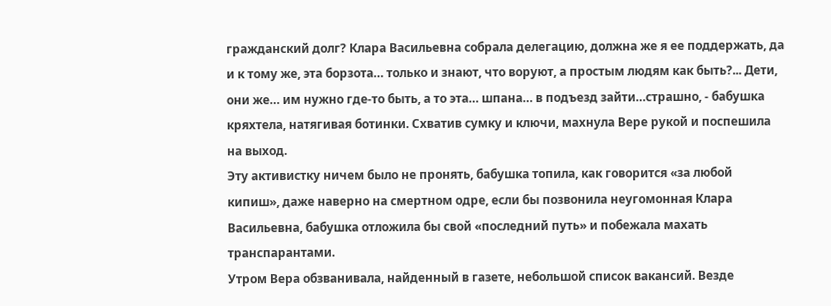гражданский долг? Клара Васильевна собрала делегацию, должна же я ее поддержать, да и к тому же, эта борзота… только и знают, что воруют, а простым людям как быть?... Дети, они же… им нужно где-то быть, а то эта… шпана… в подъезд зайти…страшно, - бабушка кряхтела, натягивая ботинки. Схватив сумку и ключи, махнула Вере рукой и поспешила на выход.
Эту активистку ничем было не пронять, бабушка топила, как говорится «за любой кипиш», даже наверно на смертном одре, если бы позвонила неугомонная Клара Васильевна, бабушка отложила бы свой «последний путь» и побежала махать транспарантами.
Утром Вера обзванивала, найденный в газете, небольшой список вакансий. Везде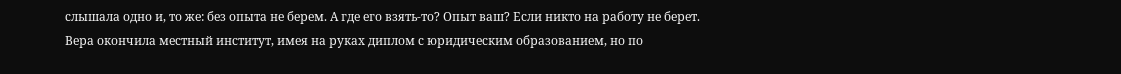слышала одно и, то же: без опыта не берем. А где его взять-то? Опыт ваш? Если никто на работу не берет.
Вера окончила местный институт, имея на руках диплом с юридическим образованием, но по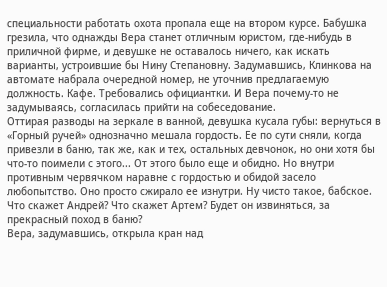специальности работать охота пропала еще на втором курсе. Бабушка грезила, что однажды Вера станет отличным юристом, где-нибудь в приличной фирме, и девушке не оставалось ничего, как искать варианты, устроившие бы Нину Степановну. Задумавшись, Клинкова на автомате набрала очередной номер, не уточнив предлагаемую должность. Кафе. Требовались официантки. И Вера почему-то не задумываясь, согласилась прийти на собеседование.
Оттирая разводы на зеркале в ванной, девушка кусала губы: вернуться в «Горный ручей» однозначно мешала гордость. Ее по сути сняли, когда привезли в баню, так же, как и тех, остальных девчонок, но они хотя бы что-то поимели с этого... От этого было еще и обидно. Но внутри противным червячком наравне с гордостью и обидой засело любопытство. Оно просто сжирало ее изнутри. Ну чисто такое, бабское.
Что скажет Андрей? Что скажет Артем? Будет он извиняться, за прекрасный поход в баню?
Вера, задумавшись, открыла кран над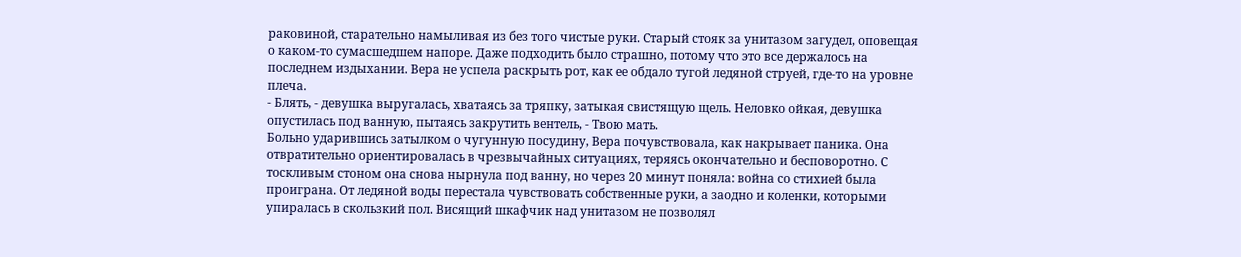раковиной, старательно намыливая из без того чистые руки. Старый стояк за унитазом загудел, оповещая о каком-то сумасшедшем напоре. Даже подходить было страшно, потому что это все держалось на последнем издыхании. Вера не успела раскрыть рот, как ее обдало тугой ледяной струей, где-то на уровне плеча.
- Блять, - девушка выругалась, хватаясь за тряпку, затыкая свистящую щель. Неловко ойкая, девушка опустилась под ванную, пытаясь закрутить вентель, - Твою мать.
Больно ударившись затылком о чугунную посудину, Вера почувствовала, как накрывает паника. Она отвратительно ориентировалась в чрезвычайных ситуациях, теряясь окончательно и бесповоротно. С тоскливым стоном она снова нырнула под ванну, но через 20 минут поняла: война со стихией была проиграна. От ледяной воды перестала чувствовать собственные руки, а заодно и коленки, которыми упиралась в скользкий пол. Висящий шкафчик над унитазом не позволял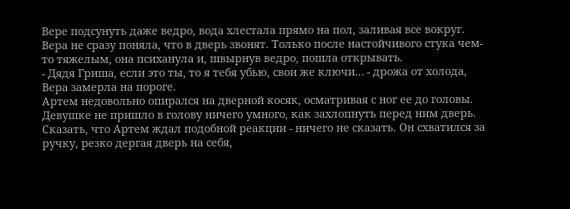Вере подсунуть даже ведро, вода хлестала прямо на пол, заливая все вокруг.
Вера не сразу поняла, что в дверь звонят. Только после настойчивого стука чем-то тяжелым, она психанула и, швырнув ведро, пошла открывать.
- Дядя Гриша, если это ты, то я тебя убью, свои же ключи… - дрожа от холода, Вера замерла на пороге.
Артем недовольно опирался на дверной косяк, осматривая с ног ее до головы. Девушке не пришло в голову ничего умного, как захлопнуть перед ним дверь. Сказать, что Артем ждал подобной реакции - ничего не сказать. Он схватился за ручку, резко дергая дверь на себя,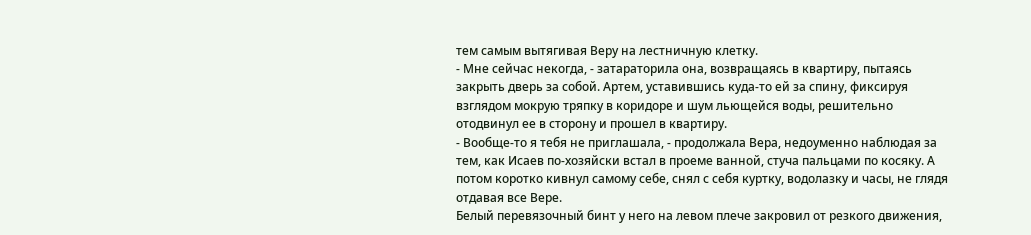тем самым вытягивая Веру на лестничную клетку.
- Мне сейчас некогда, - затараторила она, возвращаясь в квартиру, пытаясь закрыть дверь за собой. Артем, уставившись куда-то ей за спину, фиксируя взглядом мокрую тряпку в коридоре и шум льющейся воды, решительно отодвинул ее в сторону и прошел в квартиру.
- Вообще-то я тебя не приглашала, - продолжала Вера, недоуменно наблюдая за тем, как Исаев по-хозяйски встал в проеме ванной, стуча пальцами по косяку. А потом коротко кивнул самому себе, снял с себя куртку, водолазку и часы, не глядя отдавая все Вере.
Белый перевязочный бинт у него на левом плече закровил от резкого движения,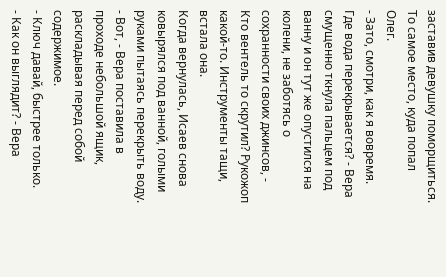заставив девушку поморщиться. То самое место, куда попал Олег.
- Зато, смотри, как я вовремя. Где вода перекрывается? - Вера смущенно ткнула пальцем под ванну и он тут же опустился на колени, не заботясь о сохранности своих джинсов, - Кто вентель то скрутил? Рукожоп какой-то. Инструменты тащи, встала она.
Когда вернулась, Исаев снова ковырялся под ванной, голыми руками пытаясь перекрыть воду.
- Вот, - Вера поставила в проходе небольшой ящик, раскладывая перед собой содержимое.
- Ключ давай, быстрее только.
- Как он выглядит? - Вера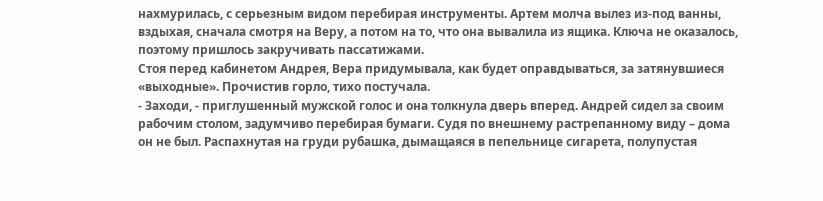нахмурилась, с серьезным видом перебирая инструменты. Артем молча вылез из-под ванны, вздыхая, сначала смотря на Веру, а потом на то, что она вывалила из ящика. Ключа не оказалось, поэтому пришлось закручивать пассатижами.
Стоя перед кабинетом Андрея, Вера придумывала, как будет оправдываться, за затянувшиеся «выходные». Прочистив горло, тихо постучала.
- Заходи, - приглушенный мужской голос и она толкнула дверь вперед. Андрей сидел за своим рабочим столом, задумчиво перебирая бумаги. Судя по внешнему растрепанному виду – дома он не был. Распахнутая на груди рубашка, дымащаяся в пепельнице сигарета, полупустая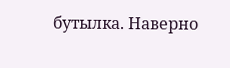бутылка. Наверно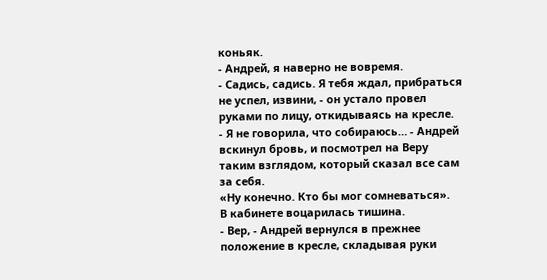коньяк.
- Андрей, я наверно не вовремя.
- Садись, садись. Я тебя ждал, прибраться не успел, извини, - он устало провел руками по лицу, откидываясь на кресле.
- Я не говорила, что собираюсь… - Андрей вскинул бровь, и посмотрел на Веру таким взглядом, который сказал все сам за себя.
«Ну конечно. Кто бы мог сомневаться».
В кабинете воцарилась тишина.
- Вер, - Андрей вернулся в прежнее положение в кресле, складывая руки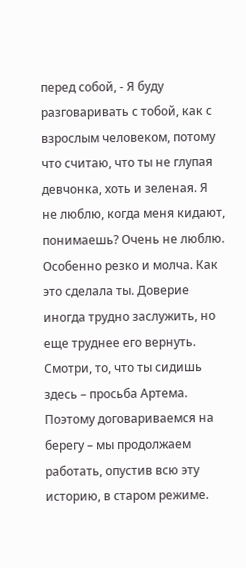перед собой, - Я буду разговаривать с тобой, как с взрослым человеком, потому что считаю, что ты не глупая девчонка, хоть и зеленая. Я не люблю, когда меня кидают, понимаешь? Очень не люблю. Особенно резко и молча. Как это сделала ты. Доверие иногда трудно заслужить, но еще труднее его вернуть. Смотри, то, что ты сидишь здесь – просьба Артема. Поэтому договариваемся на берегу – мы продолжаем работать, опустив всю эту историю, в старом режиме.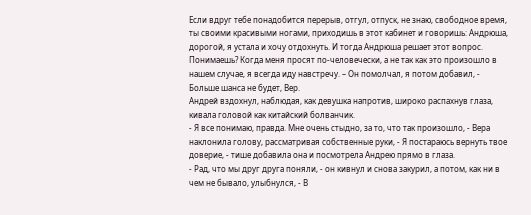Если вдруг тебе понадобится перерыв, отгул, отпуск, не знаю, свободное время, ты своими красивыми ногами, приходишь в этот кабинет и говоришь: Андрюша, дорогой, я устала и хочу отдохнуть. И тогда Андрюша решает этот вопрос. Понимаешь? Когда меня просят по-человечески, а не так как это произошло в нашем случае, я всегда иду навстречу. – Он помолчал, я потом добавил, - Больше шанса не будет, Вер.
Андрей вздохнул, наблюдая, как девушка напротив, широко распахнув глаза, кивала головой как китайский болванчик.
- Я все понимаю, правда. Мне очень стыдно, за то, что так произошло, - Вера наклонила голову, рассматривая собственные руки, - Я постараюсь вернуть твое доверие, - тише добавила она и посмотрела Андрею прямо в глаза.
- Рад, что мы друг друга поняли, - он кивнул и снова закурил, а потом, как ни в чем не бывало, улыбнулся, - В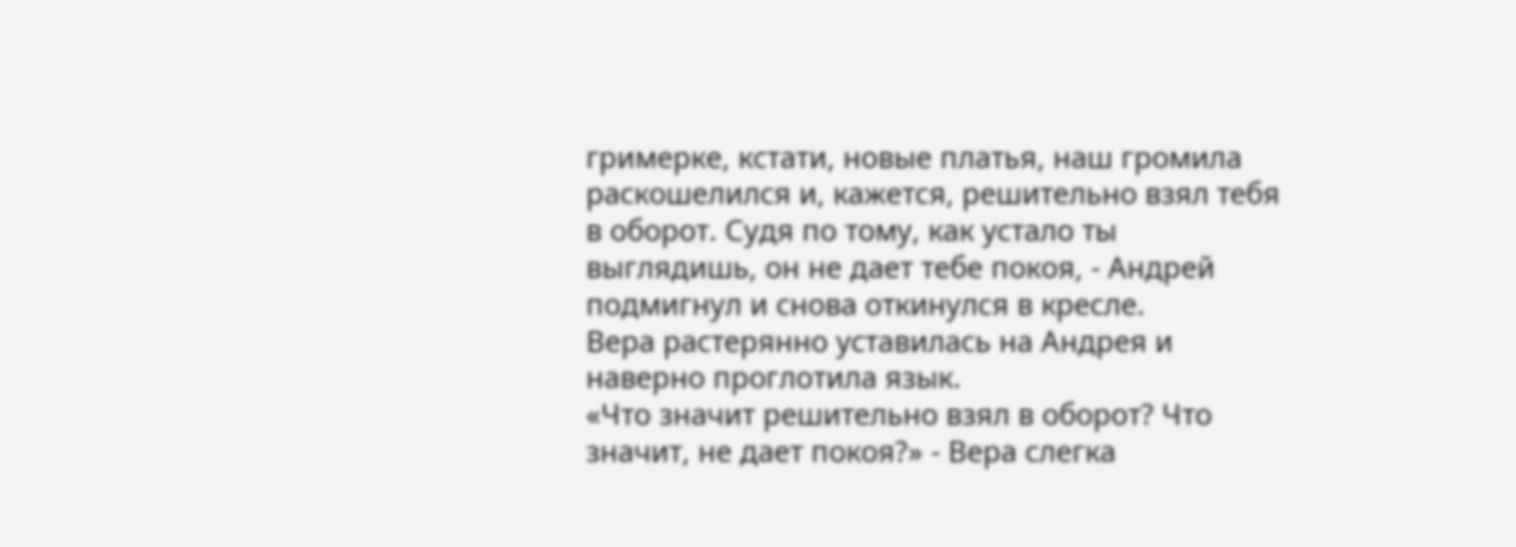гримерке, кстати, новые платья, наш громила раскошелился и, кажется, решительно взял тебя в оборот. Судя по тому, как устало ты выглядишь, он не дает тебе покоя, - Андрей подмигнул и снова откинулся в кресле.
Вера растерянно уставилась на Андрея и наверно проглотила язык.
«Что значит решительно взял в оборот? Что значит, не дает покоя?» - Вера слегка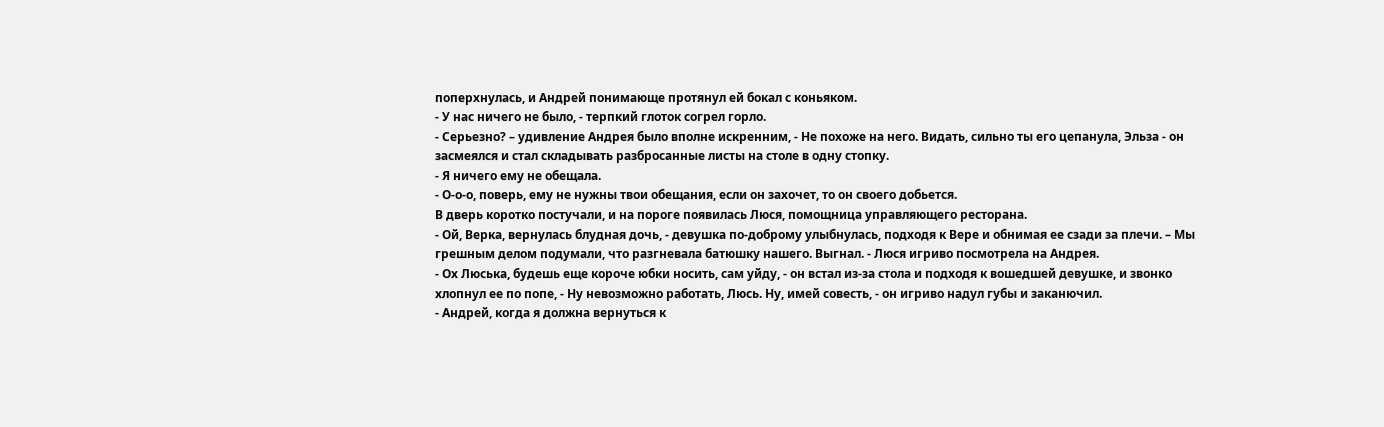поперхнулась, и Андрей понимающе протянул ей бокал с коньяком.
- У нас ничего не было, - терпкий глоток согрел горло.
- Серьезно? – удивление Андрея было вполне искренним, - Не похоже на него. Видать, сильно ты его цепанула, Эльза - он засмеялся и стал складывать разбросанные листы на столе в одну стопку.
- Я ничего ему не обещала.
- О-о-о, поверь, ему не нужны твои обещания, если он захочет, то он своего добьется.
В дверь коротко постучали, и на пороге появилась Люся, помощница управляющего ресторана.
- Ой, Верка, вернулась блудная дочь, - девушка по-доброму улыбнулась, подходя к Вере и обнимая ее сзади за плечи. – Мы грешным делом подумали, что разгневала батюшку нашего. Выгнал. - Люся игриво посмотрела на Андрея.
- Ох Люська, будешь еще короче юбки носить, сам уйду, - он встал из-за стола и подходя к вошедшей девушке, и звонко хлопнул ее по попе, - Ну невозможно работать, Люсь. Ну, имей совесть, - он игриво надул губы и заканючил.
- Андрей, когда я должна вернуться к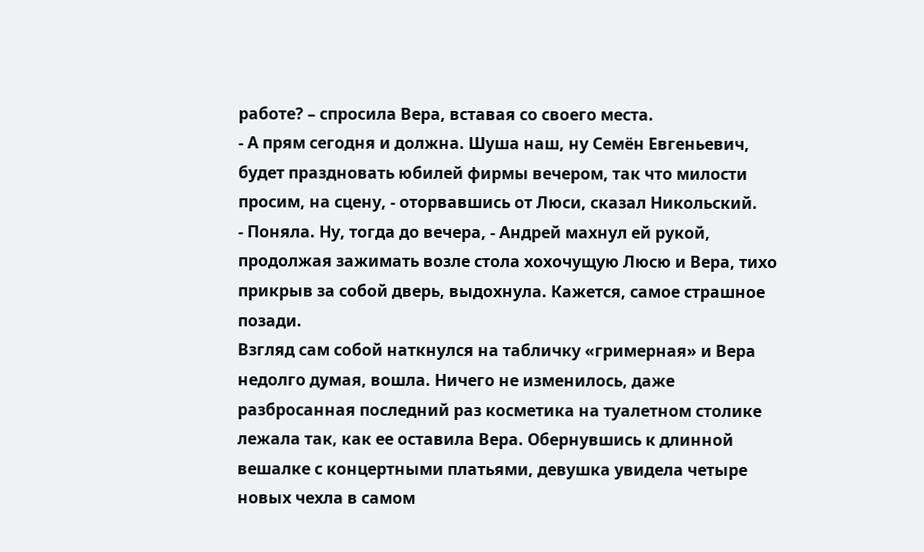работе? – спросила Вера, вставая со своего места.
- А прям сегодня и должна. Шуша наш, ну Семён Евгеньевич, будет праздновать юбилей фирмы вечером, так что милости просим, на сцену, - оторвавшись от Люси, сказал Никольский.
- Поняла. Ну, тогда до вечера, - Андрей махнул ей рукой, продолжая зажимать возле стола хохочущую Люсю и Вера, тихо прикрыв за собой дверь, выдохнула. Кажется, самое страшное позади.
Взгляд сам собой наткнулся на табличку «гримерная» и Вера недолго думая, вошла. Ничего не изменилось, даже разбросанная последний раз косметика на туалетном столике лежала так, как ее оставила Вера. Обернувшись к длинной вешалке с концертными платьями, девушка увидела четыре новых чехла в самом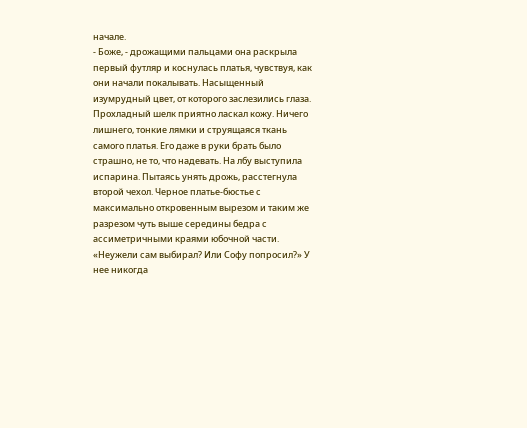начале.
- Боже, - дрожащими пальцами она раскрыла первый футляр и коснулась платья, чувствуя, как они начали покалывать. Насыщенный изумрудный цвет, от которого заслезились глаза. Прохладный шелк приятно ласкал кожу. Ничего лишнего, тонкие лямки и струящаяся ткань самого платья. Его даже в руки брать было страшно, не то, что надевать. На лбу выступила испарина. Пытаясь унять дрожь, расстегнула второй чехол. Черное платье-бюстье с максимально откровенным вырезом и таким же разрезом чуть выше середины бедра с ассиметричными краями юбочной части.
«Неужели сам выбирал? Или Софу попросил?» У нее никогда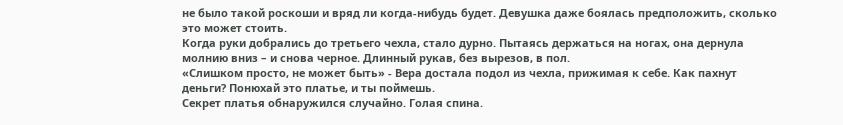не было такой роскоши и вряд ли когда-нибудь будет. Девушка даже боялась предположить, сколько это может стоить.
Когда руки добрались до третьего чехла, стало дурно. Пытаясь держаться на ногах, она дернула молнию вниз – и снова черное. Длинный рукав, без вырезов, в пол.
«Слишком просто, не может быть» - Вера достала подол из чехла, прижимая к себе. Как пахнут деньги? Понюхай это платье, и ты поймешь.
Секрет платья обнаружился случайно. Голая спина.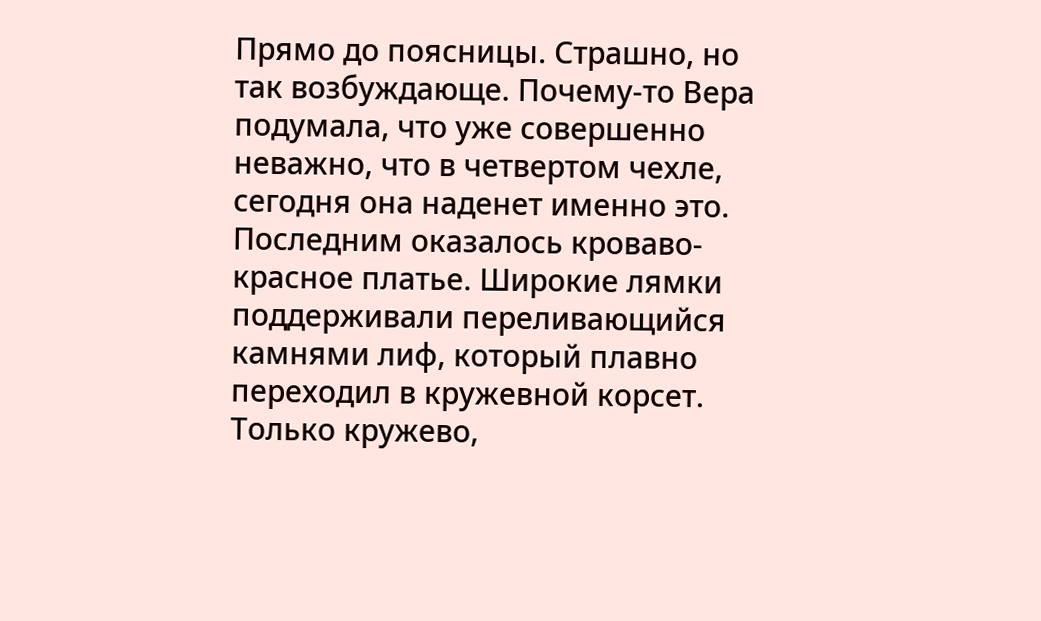Прямо до поясницы. Страшно, но так возбуждающе. Почему-то Вера подумала, что уже совершенно неважно, что в четвертом чехле, сегодня она наденет именно это.
Последним оказалось кроваво-красное платье. Широкие лямки поддерживали переливающийся камнями лиф, который плавно переходил в кружевной корсет. Только кружево,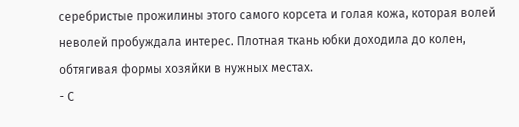серебристые прожилины этого самого корсета и голая кожа, которая волей неволей пробуждала интерес. Плотная ткань юбки доходила до колен, обтягивая формы хозяйки в нужных местах.
- С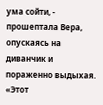ума сойти, - прошептала Вера, опускаясь на диванчик и пораженно выдыхая.
«Этот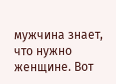мужчина знает, что нужно женщине. Вот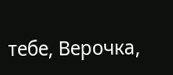тебе, Верочка,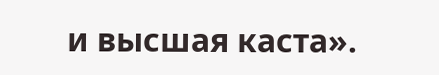и высшая каста».